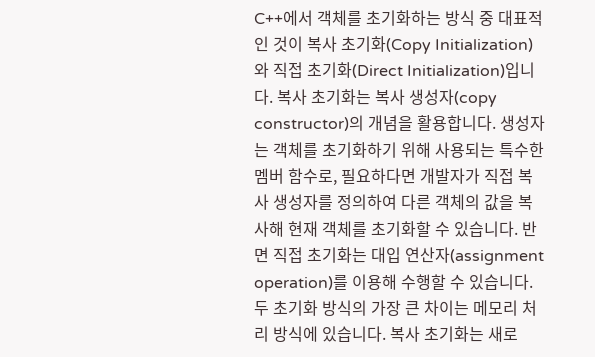C++에서 객체를 초기화하는 방식 중 대표적인 것이 복사 초기화(Copy Initialization)와 직접 초기화(Direct Initialization)입니다. 복사 초기화는 복사 생성자(copy constructor)의 개념을 활용합니다. 생성자는 객체를 초기화하기 위해 사용되는 특수한 멤버 함수로, 필요하다면 개발자가 직접 복사 생성자를 정의하여 다른 객체의 값을 복사해 현재 객체를 초기화할 수 있습니다. 반면 직접 초기화는 대입 연산자(assignment operation)를 이용해 수행할 수 있습니다.
두 초기화 방식의 가장 큰 차이는 메모리 처리 방식에 있습니다. 복사 초기화는 새로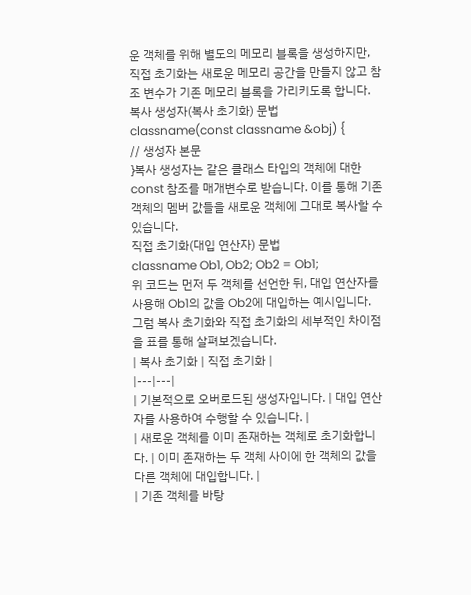운 객체를 위해 별도의 메모리 블록을 생성하지만, 직접 초기화는 새로운 메모리 공간을 만들지 않고 참조 변수가 기존 메모리 블록을 가리키도록 합니다.
복사 생성자(복사 초기화) 문법
classname(const classname &obj) {
// 생성자 본문
}복사 생성자는 같은 클래스 타입의 객체에 대한 const 참조를 매개변수로 받습니다. 이를 통해 기존 객체의 멤버 값들을 새로운 객체에 그대로 복사할 수 있습니다.
직접 초기화(대입 연산자) 문법
classname Ob1, Ob2; Ob2 = Ob1;
위 코드는 먼저 두 객체를 선언한 뒤, 대입 연산자를 사용해 Ob1의 값을 Ob2에 대입하는 예시입니다.
그럼 복사 초기화와 직접 초기화의 세부적인 차이점을 표를 통해 살펴보겠습니다.
| 복사 초기화 | 직접 초기화 |
|---|---|
| 기본적으로 오버로드된 생성자입니다. | 대입 연산자를 사용하여 수행할 수 있습니다. |
| 새로운 객체를 이미 존재하는 객체로 초기화합니다. | 이미 존재하는 두 객체 사이에 한 객체의 값을 다른 객체에 대입합니다. |
| 기존 객체를 바탕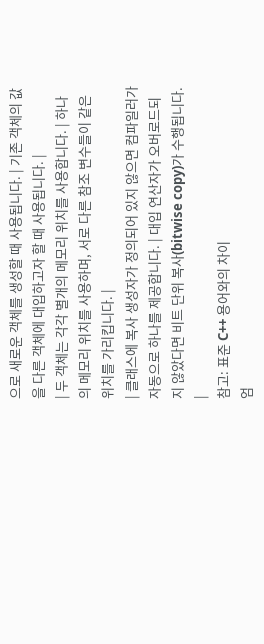으로 새로운 객체를 생성할 때 사용됩니다. | 기존 객체의 값을 다른 객체에 대입하고자 할 때 사용됩니다. |
| 두 객체는 각각 별개의 메모리 위치를 사용합니다. | 하나의 메모리 위치를 사용하며, 서로 다른 참조 변수들이 같은 위치를 가리킵니다. |
| 클래스에 복사 생성자가 정의되어 있지 않으면 컴파일러가 자동으로 하나를 제공합니다. | 대입 연산자가 오버로드되지 않았다면 비트 단위 복사(bitwise copy)가 수행됩니다. |
참고: 표준 C++ 용어와의 차이
엄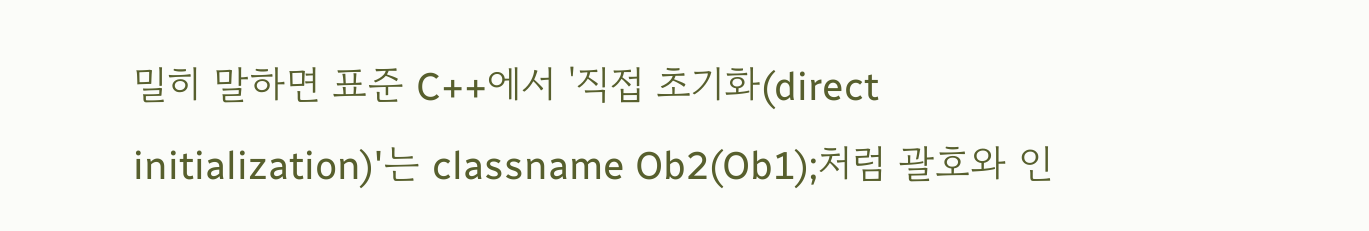밀히 말하면 표준 C++에서 '직접 초기화(direct initialization)'는 classname Ob2(Ob1);처럼 괄호와 인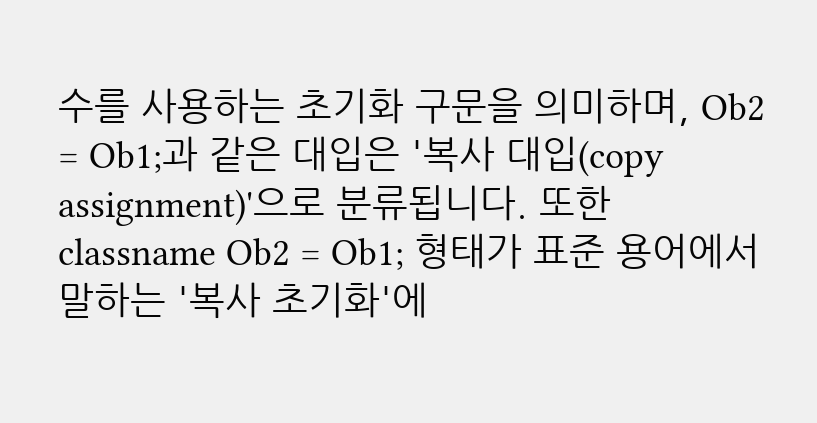수를 사용하는 초기화 구문을 의미하며, Ob2 = Ob1;과 같은 대입은 '복사 대입(copy assignment)'으로 분류됩니다. 또한 classname Ob2 = Ob1; 형태가 표준 용어에서 말하는 '복사 초기화'에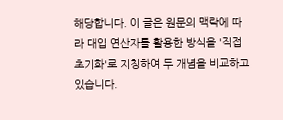해당합니다. 이 글은 원문의 맥락에 따라 대입 연산자를 활용한 방식을 '직접 초기화'로 지칭하여 두 개념을 비교하고 있습니다.